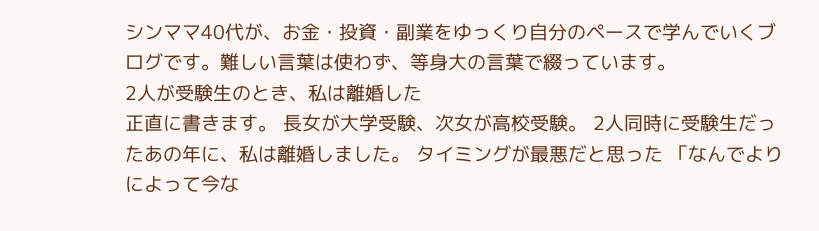シンママ40代が、お金・投資・副業をゆっくり自分のペースで学んでいくブログです。難しい言葉は使わず、等身大の言葉で綴っています。
2人が受験生のとき、私は離婚した
正直に書きます。 長女が大学受験、次女が高校受験。 2人同時に受験生だったあの年に、私は離婚しました。 タイミングが最悪だと思った 「なんでよりによって今な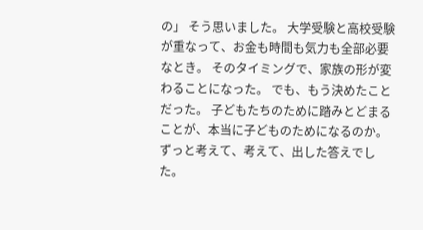の」 そう思いました。 大学受験と高校受験が重なって、お金も時間も気力も全部必要なとき。 そのタイミングで、家族の形が変わることになった。 でも、もう決めたことだった。 子どもたちのために踏みとどまることが、本当に子どものためになるのか。 ずっと考えて、考えて、出した答えでした。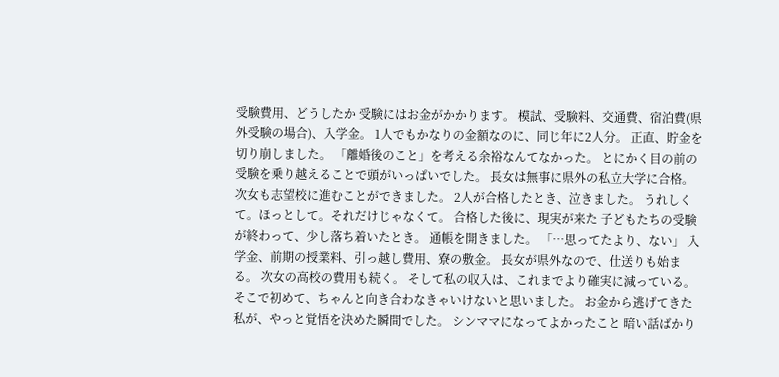受験費用、どうしたか 受験にはお金がかかります。 模試、受験料、交通費、宿泊費(県外受験の場合)、入学金。 1人でもかなりの金額なのに、同じ年に2人分。 正直、貯金を切り崩しました。 「離婚後のこと」を考える余裕なんてなかった。 とにかく目の前の受験を乗り越えることで頭がいっぱいでした。 長女は無事に県外の私立大学に合格。 次女も志望校に進むことができました。 2人が合格したとき、泣きました。 うれしくて。ほっとして。それだけじゃなくて。 合格した後に、現実が来た 子どもたちの受験が終わって、少し落ち着いたとき。 通帳を開きました。 「…思ってたより、ない」 入学金、前期の授業料、引っ越し費用、寮の敷金。 長女が県外なので、仕送りも始まる。 次女の高校の費用も続く。 そして私の収入は、これまでより確実に減っている。 そこで初めて、ちゃんと向き合わなきゃいけないと思いました。 お金から逃げてきた私が、やっと覚悟を決めた瞬間でした。 シンママになってよかったこと 暗い話ばかり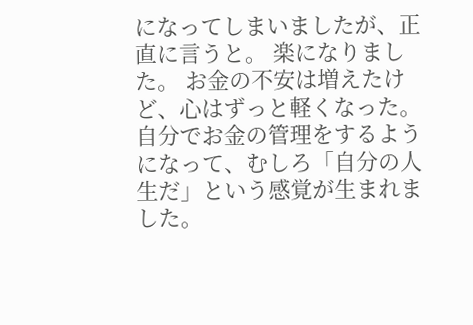になってしまいましたが、正直に言うと。 楽になりました。 お金の不安は増えたけど、心はずっと軽くなった。 自分でお金の管理をするようになって、むしろ「自分の人生だ」という感覚が生まれました。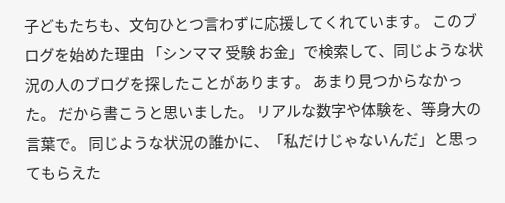子どもたちも、文句ひとつ言わずに応援してくれています。 このブログを始めた理由 「シンママ 受験 お金」で検索して、同じような状況の人のブログを探したことがあります。 あまり見つからなかった。 だから書こうと思いました。 リアルな数字や体験を、等身大の言葉で。 同じような状況の誰かに、「私だけじゃないんだ」と思ってもらえた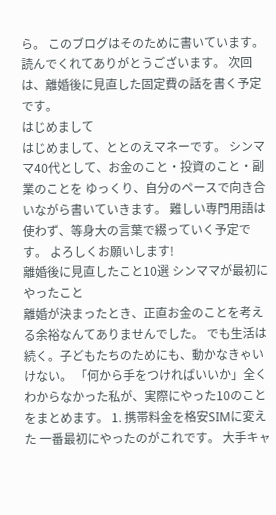ら。 このブログはそのために書いています。 読んでくれてありがとうございます。 次回は、離婚後に見直した固定費の話を書く予定です。
はじめまして
はじめまして、ととのえマネーです。 シンママ40代として、お金のこと・投資のこと・副業のことを ゆっくり、自分のペースで向き合いながら書いていきます。 難しい専門用語は使わず、等身大の言葉で綴っていく予定です。 よろしくお願いします!
離婚後に見直したこと10選 シンママが最初にやったこと
離婚が決まったとき、正直お金のことを考える余裕なんてありませんでした。 でも生活は続く。子どもたちのためにも、動かなきゃいけない。 「何から手をつければいいか」全くわからなかった私が、実際にやった10のことをまとめます。 1. 携帯料金を格安SIMに変えた 一番最初にやったのがこれです。 大手キャ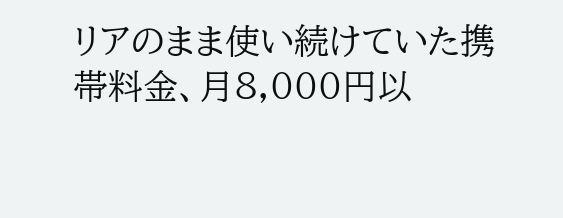リアのまま使い続けていた携帯料金、月8,000円以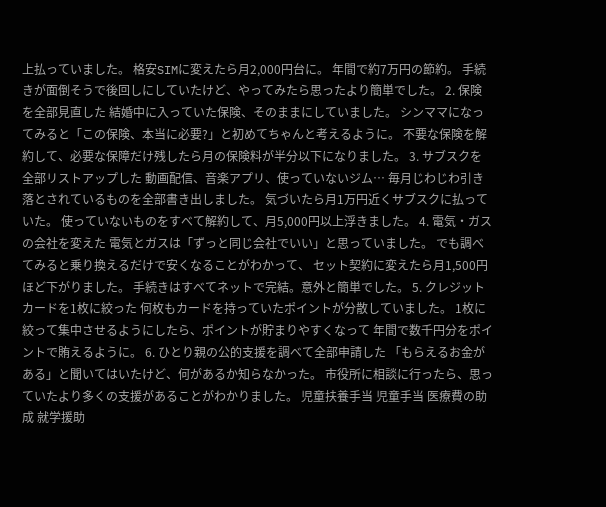上払っていました。 格安SIMに変えたら月2,000円台に。 年間で約7万円の節約。 手続きが面倒そうで後回しにしていたけど、やってみたら思ったより簡単でした。 2. 保険を全部見直した 結婚中に入っていた保険、そのままにしていました。 シンママになってみると「この保険、本当に必要?」と初めてちゃんと考えるように。 不要な保険を解約して、必要な保障だけ残したら月の保険料が半分以下になりました。 3. サブスクを全部リストアップした 動画配信、音楽アプリ、使っていないジム… 毎月じわじわ引き落とされているものを全部書き出しました。 気づいたら月1万円近くサブスクに払っていた。 使っていないものをすべて解約して、月5,000円以上浮きました。 4. 電気・ガスの会社を変えた 電気とガスは「ずっと同じ会社でいい」と思っていました。 でも調べてみると乗り換えるだけで安くなることがわかって、 セット契約に変えたら月1,500円ほど下がりました。 手続きはすべてネットで完結。意外と簡単でした。 5. クレジットカードを1枚に絞った 何枚もカードを持っていたポイントが分散していました。 1枚に絞って集中させるようにしたら、ポイントが貯まりやすくなって 年間で数千円分をポイントで賄えるように。 6. ひとり親の公的支援を調べて全部申請した 「もらえるお金がある」と聞いてはいたけど、何があるか知らなかった。 市役所に相談に行ったら、思っていたより多くの支援があることがわかりました。 児童扶養手当 児童手当 医療費の助成 就学援助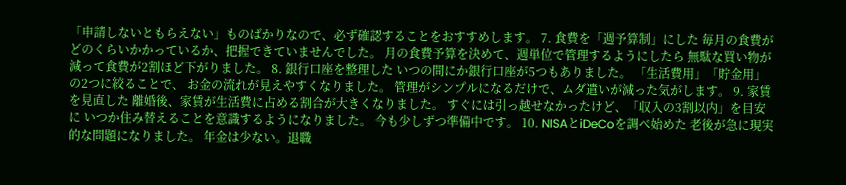「申請しないともらえない」ものばかりなので、必ず確認することをおすすめします。 7. 食費を「週予算制」にした 毎月の食費がどのくらいかかっているか、把握できていませんでした。 月の食費予算を決めて、週単位で管理するようにしたら 無駄な買い物が減って食費が2割ほど下がりました。 8. 銀行口座を整理した いつの間にか銀行口座が5つもありました。 「生活費用」「貯金用」の2つに絞ることで、 お金の流れが見えやすくなりました。 管理がシンプルになるだけで、ムダ遣いが減った気がします。 9. 家賃を見直した 離婚後、家賃が生活費に占める割合が大きくなりました。 すぐには引っ越せなかったけど、「収入の3割以内」を目安に いつか住み替えることを意識するようになりました。 今も少しずつ準備中です。 10. NISAとiDeCoを調べ始めた 老後が急に現実的な問題になりました。 年金は少ない。退職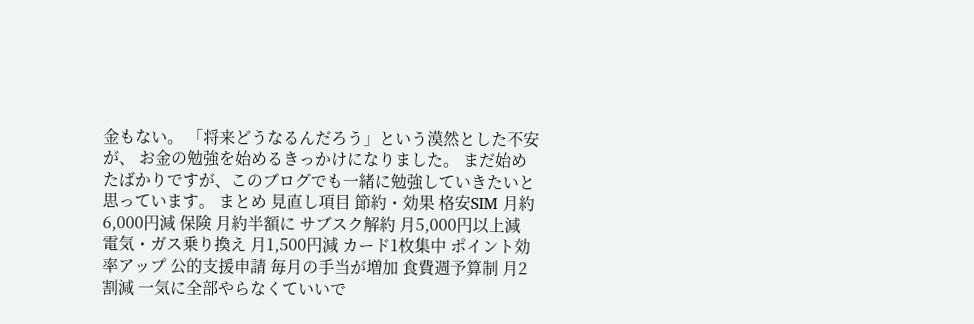金もない。 「将来どうなるんだろう」という漠然とした不安が、 お金の勉強を始めるきっかけになりました。 まだ始めたばかりですが、このブログでも一緒に勉強していきたいと思っています。 まとめ 見直し項目 節約・効果 格安SIM 月約6,000円減 保険 月約半額に サブスク解約 月5,000円以上減 電気・ガス乗り換え 月1,500円減 カード1枚集中 ポイント効率アップ 公的支援申請 毎月の手当が増加 食費週予算制 月2割減 一気に全部やらなくていいで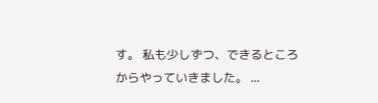す。 私も少しずつ、できるところからやっていきました。 ...